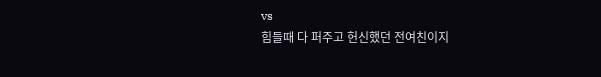vs
힘들때 다 퍼주고 헌신했던 전여친이지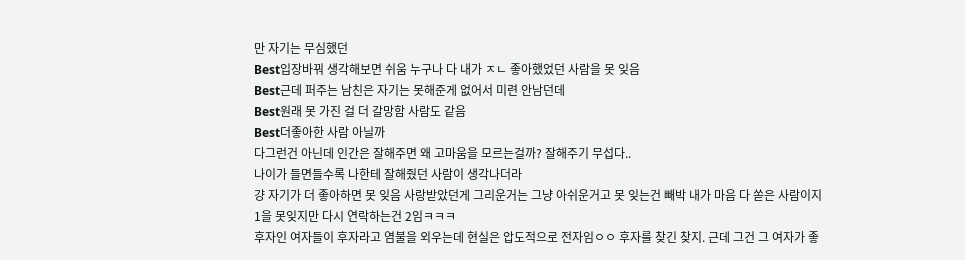만 자기는 무심했던
Best입장바꿔 생각해보면 쉬움 누구나 다 내가 ㅈㄴ 좋아했었던 사람을 못 잊음
Best근데 퍼주는 남친은 자기는 못해준게 없어서 미련 안남던데
Best원래 못 가진 걸 더 갈망함 사람도 같음
Best더좋아한 사람 아닐까
다그런건 아닌데 인간은 잘해주면 왜 고마움을 모르는걸까? 잘해주기 무섭다..
나이가 들면들수록 나한테 잘해줬던 사람이 생각나더라
걍 자기가 더 좋아하면 못 잊음 사랑받았던게 그리운거는 그냥 아쉬운거고 못 잊는건 빼박 내가 마음 다 쏟은 사람이지
1을 못잊지만 다시 연락하는건 2임ㅋㅋㅋ
후자인 여자들이 후자라고 염불을 외우는데 현실은 압도적으로 전자임ㅇㅇ 후자를 찾긴 찾지. 근데 그건 그 여자가 좋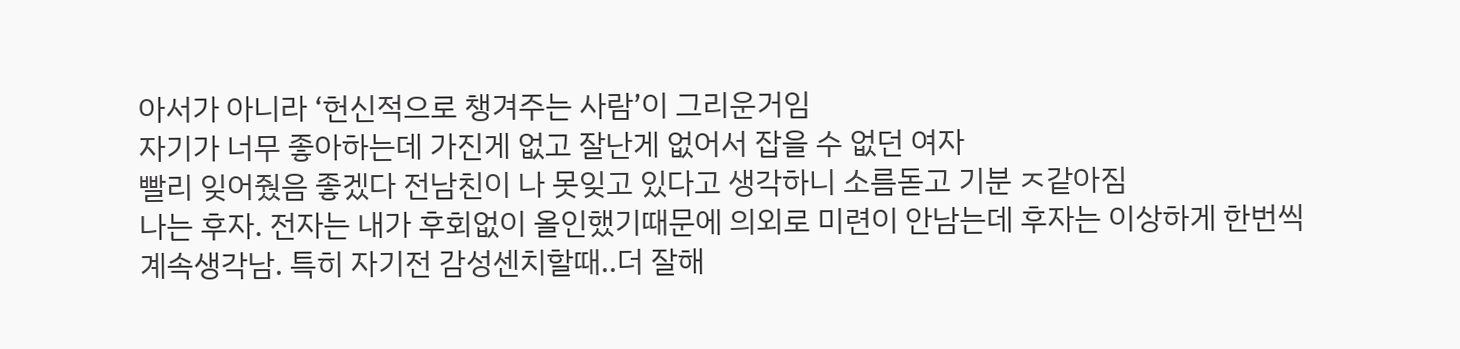아서가 아니라 ‘헌신적으로 챙겨주는 사람’이 그리운거임
자기가 너무 좋아하는데 가진게 없고 잘난게 없어서 잡을 수 없던 여자
빨리 잊어줬음 좋겠다 전남친이 나 못잊고 있다고 생각하니 소름돋고 기분 ㅈ같아짐
나는 후자. 전자는 내가 후회없이 올인했기때문에 의외로 미련이 안남는데 후자는 이상하게 한번씩 계속생각남. 특히 자기전 감성센치할때..더 잘해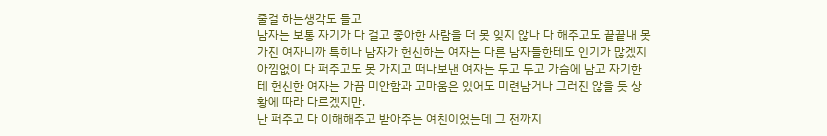줄걸 하는생각도 들고
남자는 보통 자기가 다 걸고 좋아한 사람을 더 못 잊지 않나 다 해주고도 끝끝내 못 가진 여자니까 특히나 남자가 헌신하는 여자는 다른 남자들한테도 인기가 많겠지 아낌없이 다 퍼주고도 못 가지고 떠나보낸 여자는 두고 두고 가슴에 남고 자기한테 헌신한 여자는 가끔 미안함과 고마움은 있어도 미련남거나 그러진 않을 듯 상황에 따라 다르겠지만.
난 퍼주고 다 이해해주고 받아주는 여친이었는데 그 전까지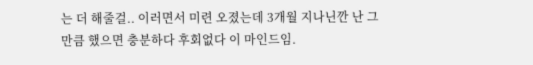는 더 해줄걸.. 이러면서 미련 오졌는데 3개월 지나닌깐 난 그만큼 했으면 충분하다 후회없다 이 마인드임.